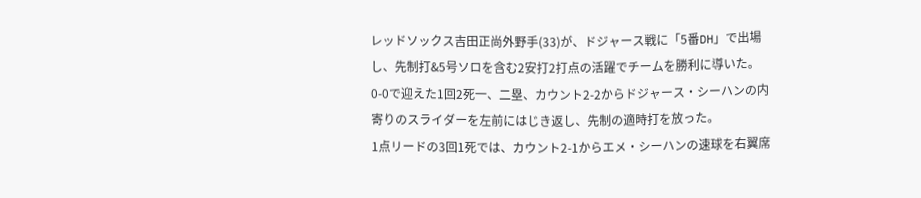レッドソックス吉田正尚外野手(33)が、ドジャース戦に「5番DH」で出場し、先制打&5号ソロを含む2安打2打点の活躍でチームを勝利に導いた。
0-0で迎えた1回2死一、二塁、カウント2-2からドジャース・シーハンの内寄りのスライダーを左前にはじき返し、先制の適時打を放った。
1点リードの3回1死では、カウント2-1からエメ・シーハンの速球を右翼席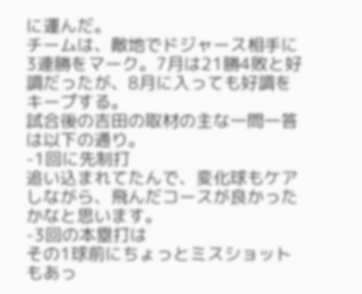に運んだ。
チームは、敵地でドジャース相手に3連勝をマーク。7月は21勝4敗と好調だったが、8月に入っても好調をキープする。
試合後の吉田の取材の主な一問一答は以下の通り。
-1回に先制打
追い込まれてたんで、変化球もケアしながら、飛んだコースが良かったかなと思います。
-3回の本塁打は
その1球前にちょっとミスショットもあっ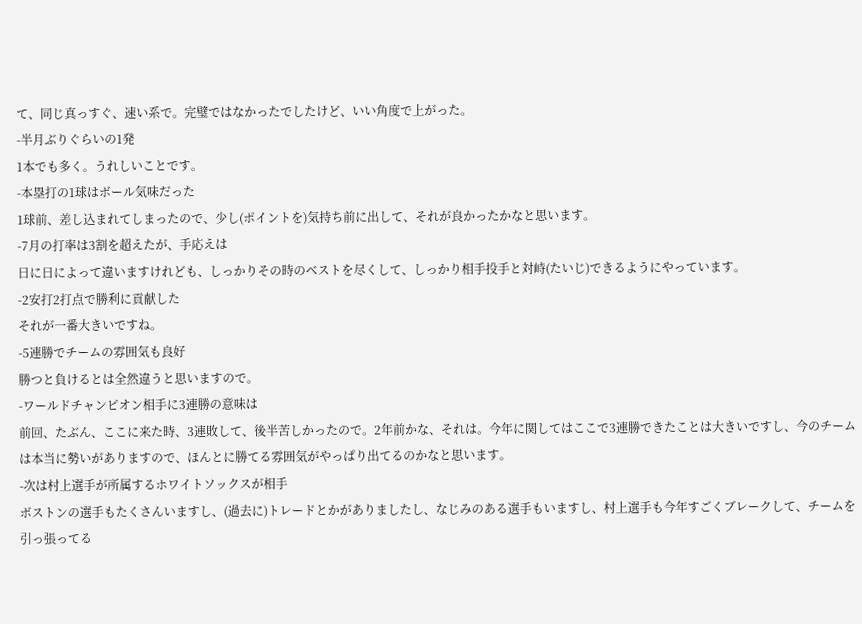て、同じ真っすぐ、速い系で。完璧ではなかったでしたけど、いい角度で上がった。
-半月ぶりぐらいの1発
1本でも多く。うれしいことです。
-本塁打の1球はボール気味だった
1球前、差し込まれてしまったので、少し(ポイントを)気持ち前に出して、それが良かったかなと思います。
-7月の打率は3割を超えたが、手応えは
日に日によって違いますけれども、しっかりその時のベストを尽くして、しっかり相手投手と対峙(たいじ)できるようにやっています。
-2安打2打点で勝利に貢献した
それが一番大きいですね。
-5連勝でチームの雰囲気も良好
勝つと負けるとは全然違うと思いますので。
-ワールドチャンピオン相手に3連勝の意味は
前回、たぶん、ここに来た時、3連敗して、後半苦しかったので。2年前かな、それは。今年に関してはここで3連勝できたことは大きいですし、今のチームは本当に勢いがありますので、ほんとに勝てる雰囲気がやっぱり出てるのかなと思います。
-次は村上選手が所属するホワイトソックスが相手
ボストンの選手もたくさんいますし、(過去に)トレードとかがありましたし、なじみのある選手もいますし、村上選手も今年すごくブレークして、チームを引っ張ってる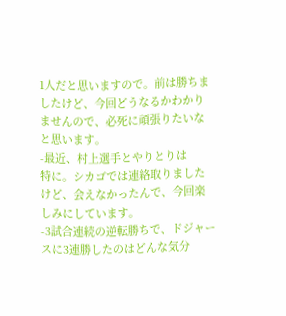1人だと思いますので。前は勝ちましたけど、今回どうなるかわかりませんので、必死に頑張りたいなと思います。
-最近、村上選手とやりとりは
特に。シカゴでは連絡取りましたけど、会えなかったんで、今回楽しみにしています。
-3試合連続の逆転勝ちで、ドジャースに3連勝したのはどんな気分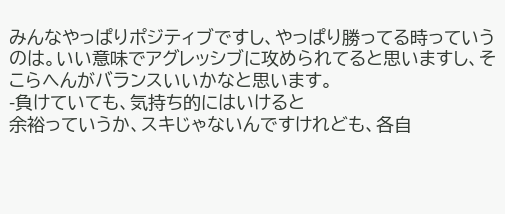みんなやっぱりポジティブですし、やっぱり勝ってる時っていうのは。いい意味でアグレッシブに攻められてると思いますし、そこらへんがバランスいいかなと思います。
-負けていても、気持ち的にはいけると
余裕っていうか、スキじゃないんですけれども、各自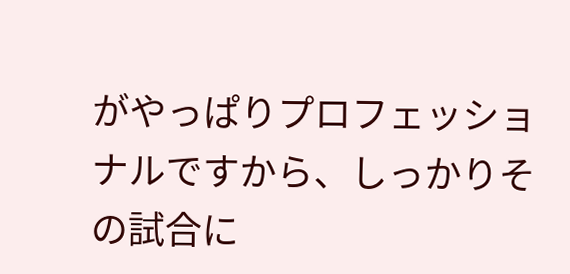がやっぱりプロフェッショナルですから、しっかりその試合に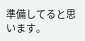準備してると思います。